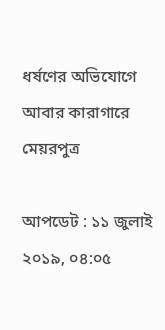ধর্ষণের অভিযোগে আবার কারাগা‌রে মেয়‌রপুত্র

আপডেট : ১১ জুলাই ২০১৯, ০৪:০৫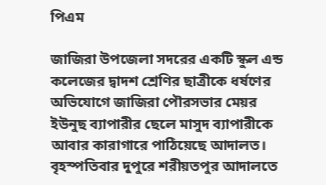পিএম

জাজিরা উপজেলা সদরের একটি স্কুল এন্ড কলেজের দ্বাদশ শ্রেণির ছাত্রীকে ধর্ষণের অভিযোগে জাজিরা পৌরসভার মেয়র ইউনুছ ব্যাপারীর ছেলে মাসুদ ব্যাপারীকে আবার কারাগা‌রে পা‌ঠি‌য়ে‌ছে আদালত। বৃহস্প‌তিবার দুপু‌রে শরীয়তপুর আদাল‌তে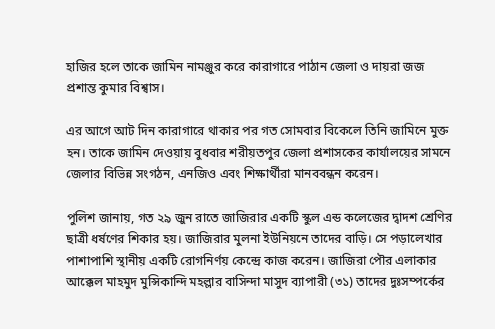হা‌জির হ‌লে তা‌কে জা‌মিন নামঞ্জুর ক‌রে কারাগারে পাঠান জেলা ও দায়রা জজ প্রশান্ত কুমার বিশ্বাস।

এর আগে আট দিন কারাগা‌রে থাকার পর গত সোমবার বিকেলে তিনি জামিনে মুক্ত হন। তা‌কে জামিন দেওয়ায় বুধবার শরীয়তপুর জেলা প্রশাস‌কের কার্যাল‌য়ের সাম‌নে জেলার বি‌ভিন্ন সংগঠন, এন‌জিও এবং শিক্ষার্থীরা মানববন্ধন ক‌রেন।

পুলিশ জানায়, গত ২৯ জুন রাতে জাজিরার একটি স্কুল এন্ড কলেজের দ্বাদশ শ্রেণির ছাত্রী ধর্ষণের শিকার হয়। জাজিরার মুলনা ইউনিয়নে তাদের বাড়ি। সে পড়ালেখার পাশাপাশি স্থানীয় একটি রোগনির্ণয় কেন্দ্রে কাজ করেন। জাজিরা পৌর এলাকার আক্কেল মাহমুদ মুন্সিকান্দি মহল্লার বাসিন্দা মাসুদ ব্যাপারী (৩১) তাদের দুঃসম্পর্কের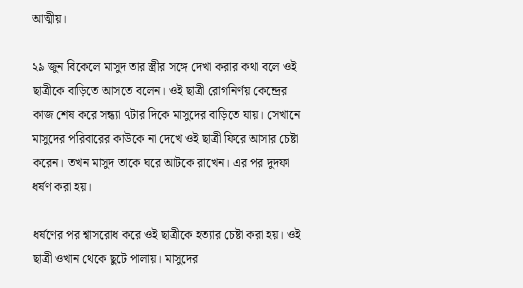আত্মীয়।

২৯ জুন বিকেলে মাসুদ তার স্ত্রীর সঙ্গে দেখা করার কথা বলে ওই ছাত্রীকে বাড়িতে আসতে বলেন। ওই ছাত্রী রোগনির্ণয় কেন্দ্রের কাজ শেষ করে সন্ধ্যা ৭টার দিকে মাসুদের বাড়িতে যায়। সেখানে মাসুদের পরিবারের কাউকে না দেখে ওই ছাত্রী ফিরে আসার চেষ্টা করেন। তখন মাসুদ তাকে ঘরে আটকে রাখেন। এর পর দুদফা ধর্ষণ করা হয়।

ধর্ষণের পর শ্বাসরোধ করে ওই ছাত্রীকে হত্যার চেষ্টা করা হয়। ওই ছাত্রী ওখান থেকে ছুটে পালায়। মাসুদের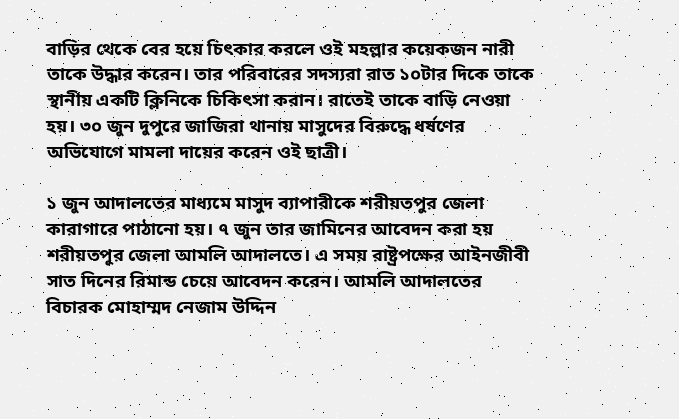বাড়ির থেকে বের হয়ে চিৎকার করলে ওই মহল্লার কয়েকজন নারী তাকে উদ্ধার করেন। তার পরিবারের সদস্যরা রাত ১০টার দিকে তাকে স্থানীয় একটি ক্লিনিকে চিকিৎসা করান। রাতেই তাকে বাড়ি নেওয়া হয়। ৩০ জুন দুপুরে জাজিরা থানায় মাসুদের বিরুদ্ধে ধর্ষণের অভিযোগে মামলা দায়ের করেন ওই ছাত্রী।

১ জুন আদালতের মাধ্যমে মাসুদ ব্যাপারীকে শরীয়তপুর জেলা কারাগারে পাঠানো হয়। ৭ জুন তার জামিনের আবেদন করা হয় শরীয়তপুর জেলা আমলি আদালতে। এ সময় রাষ্ট্রপক্ষের আইনজীবী সাত দিনের রিমান্ড চেয়ে আবেদন করেন। আমলি আদালতের বিচারক মোহাম্মদ নেজাম উদ্দিন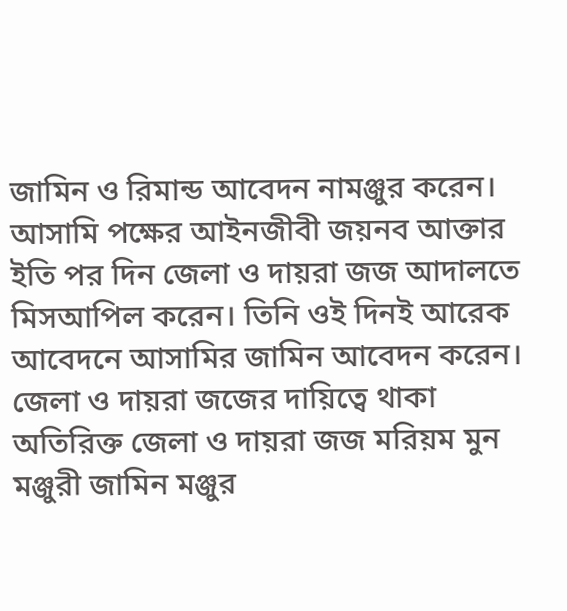জামিন ও রিমান্ড আবেদন নামঞ্জুর করেন। আসামি পক্ষের আইনজীবী জয়নব আক্তার ইতি পর দিন জেলা ও দায়রা জজ আদালতে মিসআপিল করেন। তিনি ওই দিনই আরেক আবেদনে আসামির জামিন আবেদন করেন। জেলা ও দায়রা জজের দায়িত্বে থাকা অতিরিক্ত জেলা ও দায়রা জজ মরিয়ম মুন মঞ্জুরী জামিন মঞ্জুর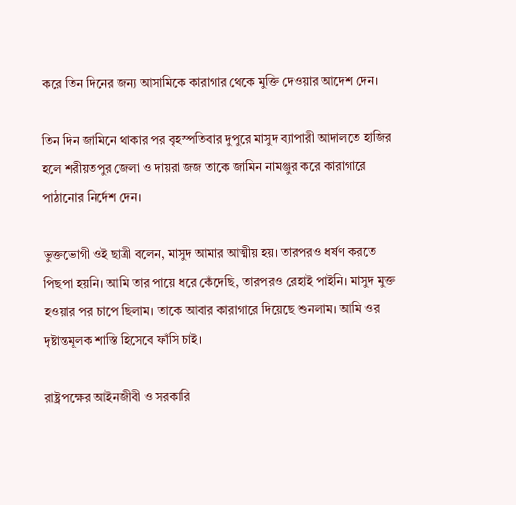করে তিন দি‌নের জন্য আসামিকে কারাগার থেকে মুক্তি দেওয়ার আদেশ দেন।

তিন দিন জামি‌নে থাকার পর বৃহস্প‌তিবার দুপু‌রে মাসুদ ব্যাপা‌রী আদাল‌তে হা‌জির হলে শরীয়তপুর জেলা ও দায়রা জজ তা‌কে জা‌মিন নামঞ্জুর ক‌রে কারাগা‌রে পাঠা‌নোর নি‌র্দেশ দেন।

ভুক্তভোগী ওই ছাত্রী বলেন, মাসুদ আমার আত্মীয় হয়। তারপরও ধর্ষণ করতে পিছপা হয়নি। আমি তার পায়ে ধরে কেঁদেছি, তারপরও রেহাই পাইনি। মাসুদ মুক্ত হওয়ার পর চাপে ছিলাম। তা‌কে আবার কারাগা‌রে দি‌য়ে‌ছে শুনলাম। আমি ওর দৃষ্টান্তমূলক শা‌স্তি হি‌সে‌বে ফাঁ‌সি চাই।

রাষ্ট্রপক্ষের আইনজীবী ও সরকারি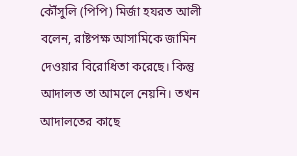কৌঁসুলি (পিপি) মির্জা হযরত আলী বলেন, রাষ্টপক্ষ আসামিকে জামিন দেওয়ার বিরোধিতা করেছে। কিন্তু আদালত তা আমলে নেয়নি। তখন আদালতের কাছে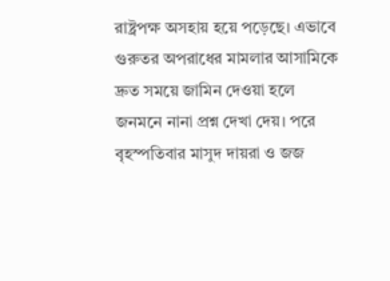রাষ্ট্রপক্ষ অসহায় হয়ে পড়েছে। এভাবে গুরুতর অপরাধের মামলার আসামিকে দ্রুত সময়ে জামিন দেওয়া হলে জনমনে নানা প্রশ্ন দেখা দেয়। প‌রে বৃহস্প‌তিবার মাসুদ দায়রা ও জজ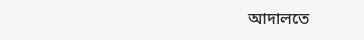আদাল‌তে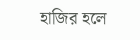হা‌জির হ‌লে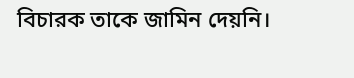বিচারক তা‌কে জা‌মিন দেয়‌নি।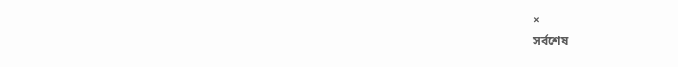×
সর্বশেষ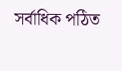সর্বাধিক পঠিত